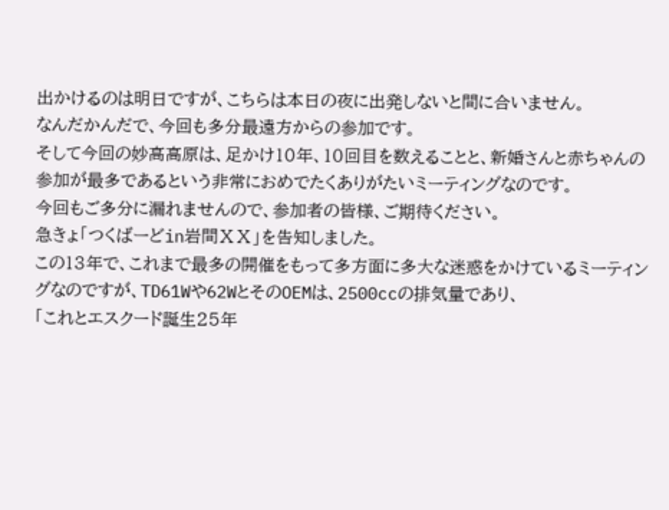出かけるのは明日ですが、こちらは本日の夜に出発しないと間に合いません。
なんだかんだで、今回も多分最遠方からの参加です。
そして今回の妙高高原は、足かけ10年、10回目を数えることと、新婚さんと赤ちゃんの参加が最多であるという非常におめでたくありがたいミーティングなのです。
今回もご多分に漏れませんので、参加者の皆様、ご期待ください。
急きょ「つくばーどin岩間ⅩⅩ」を告知しました。
この13年で、これまで最多の開催をもって多方面に多大な迷惑をかけているミーティングなのですが、TD61Wや62WとそのOEMは、2500ccの排気量であり、
「これとエスクード誕生25年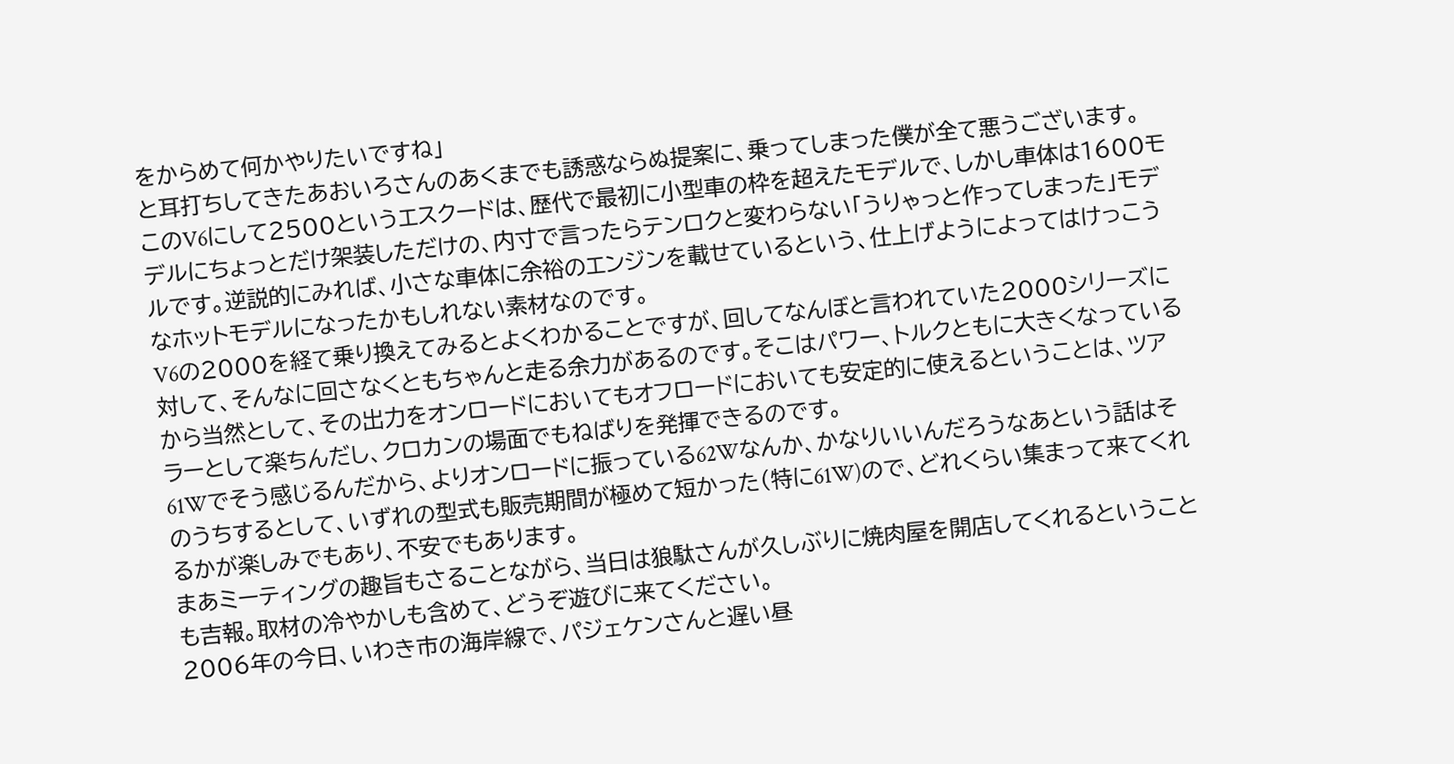をからめて何かやりたいですね」
と耳打ちしてきたあおいろさんのあくまでも誘惑ならぬ提案に、乗ってしまった僕が全て悪うございます。
このV6にして2500というエスクードは、歴代で最初に小型車の枠を超えたモデルで、しかし車体は1600モデルにちょっとだけ架装しただけの、内寸で言ったらテンロクと変わらない「うりゃっと作ってしまった」モデルです。逆説的にみれば、小さな車体に余裕のエンジンを載せているという、仕上げようによってはけっこうなホットモデルになったかもしれない素材なのです。
V6の2000を経て乗り換えてみるとよくわかることですが、回してなんぼと言われていた2000シリーズに対して、そんなに回さなくともちゃんと走る余力があるのです。そこはパワー、トルクともに大きくなっているから当然として、その出力をオンロードにおいてもオフロードにおいても安定的に使えるということは、ツアラーとして楽ちんだし、クロカンの場面でもねばりを発揮できるのです。
61Wでそう感じるんだから、よりオンロードに振っている62Wなんか、かなりいいんだろうなあという話はそのうちするとして、いずれの型式も販売期間が極めて短かった(特に61W)ので、どれくらい集まって来てくれるかが楽しみでもあり、不安でもあります。
まあミーティングの趣旨もさることながら、当日は狼駄さんが久しぶりに焼肉屋を開店してくれるということも吉報。取材の冷やかしも含めて、どうぞ遊びに来てください。
2006年の今日、いわき市の海岸線で、パジェケンさんと遅い昼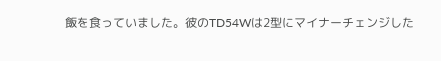飯を食っていました。彼のTD54Wは2型にマイナーチェンジした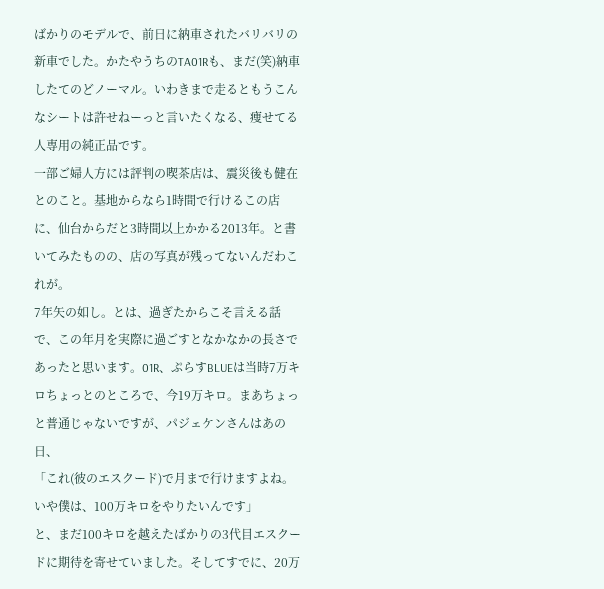ばかりのモデルで、前日に納車されたバリバリの新車でした。かたやうちのTA01Rも、まだ(笑)納車したてのどノーマル。いわきまで走るともうこんなシートは許せねーっと言いたくなる、痩せてる人専用の純正品です。
一部ご婦人方には評判の喫茶店は、震災後も健在とのこと。基地からなら1時間で行けるこの店に、仙台からだと3時間以上かかる2013年。と書いてみたものの、店の写真が残ってないんだわこれが。
7年矢の如し。とは、過ぎたからこそ言える話で、この年月を実際に過ごすとなかなかの長さであったと思います。01R、ぷらすBLUEは当時7万キロちょっとのところで、今19万キロ。まあちょっと普通じゃないですが、パジェケンさんはあの日、
「これ(彼のエスクード)で月まで行けますよね。いや僕は、100万キロをやりたいんです」
と、まだ100キロを越えたばかりの3代目エスクードに期待を寄せていました。そしてすでに、20万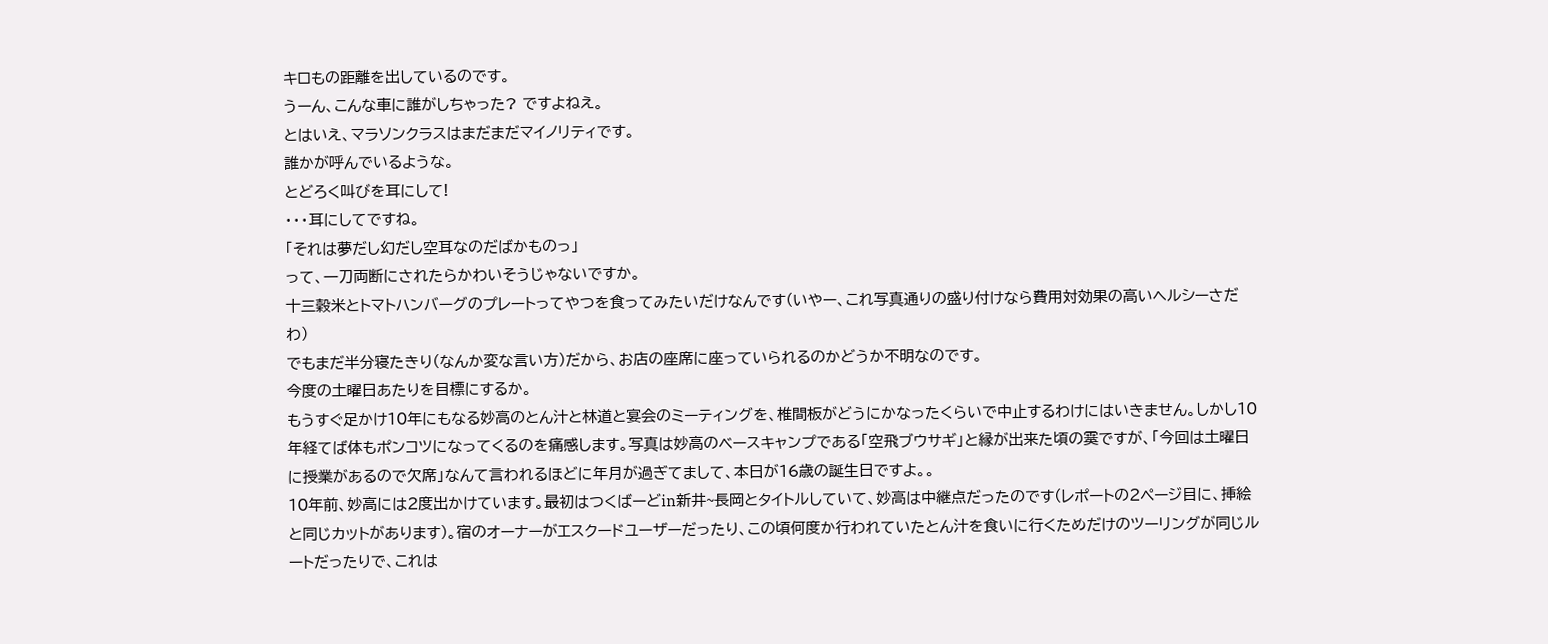キロもの距離を出しているのです。
うーん、こんな車に誰がしちゃった? ですよねえ。
とはいえ、マラソンクラスはまだまだマイノリティです。
誰かが呼んでいるような。
とどろく叫びを耳にして!
・・・耳にしてですね。
「それは夢だし幻だし空耳なのだばかものっ」
って、一刀両断にされたらかわいそうじゃないですか。
十三穀米とトマトハンバーグのプレートってやつを食ってみたいだけなんです(いやー、これ写真通りの盛り付けなら費用対効果の高いヘルシーさだわ)
でもまだ半分寝たきり(なんか変な言い方)だから、お店の座席に座っていられるのかどうか不明なのです。
今度の土曜日あたりを目標にするか。
もうすぐ足かけ10年にもなる妙高のとん汁と林道と宴会のミーティングを、椎間板がどうにかなったくらいで中止するわけにはいきません。しかし10年経てば体もポンコツになってくるのを痛感します。写真は妙高のベースキャンプである「空飛ブウサギ」と縁が出来た頃の霙ですが、「今回は土曜日に授業があるので欠席」なんて言われるほどに年月が過ぎてまして、本日が16歳の誕生日ですよ。。
10年前、妙高には2度出かけています。最初はつくばーどin新井~長岡とタイトルしていて、妙高は中継点だったのです(レポートの2ページ目に、挿絵と同じカットがあります)。宿のオーナーがエスクードユーザーだったり、この頃何度か行われていたとん汁を食いに行くためだけのツーリングが同じルートだったりで、これは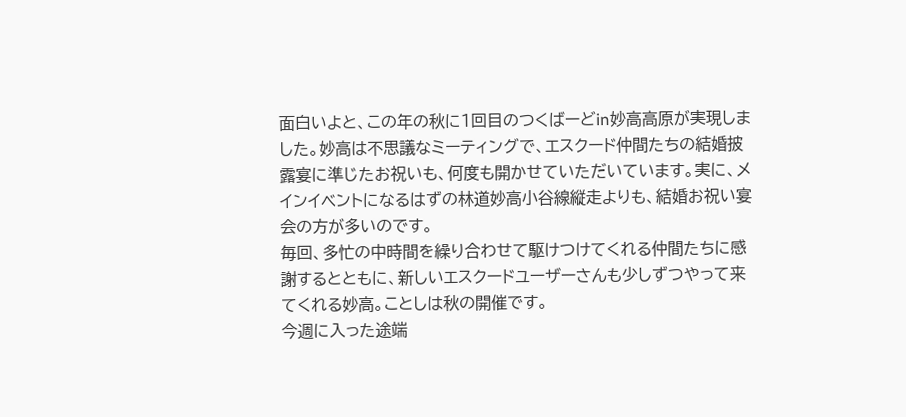面白いよと、この年の秋に1回目のつくばーどin妙高高原が実現しました。妙高は不思議なミーティングで、エスクード仲間たちの結婚披露宴に準じたお祝いも、何度も開かせていただいています。実に、メインイベントになるはずの林道妙高小谷線縦走よりも、結婚お祝い宴会の方が多いのです。
毎回、多忙の中時間を繰り合わせて駆けつけてくれる仲間たちに感謝するとともに、新しいエスクードユーザーさんも少しずつやって来てくれる妙高。ことしは秋の開催です。
今週に入った途端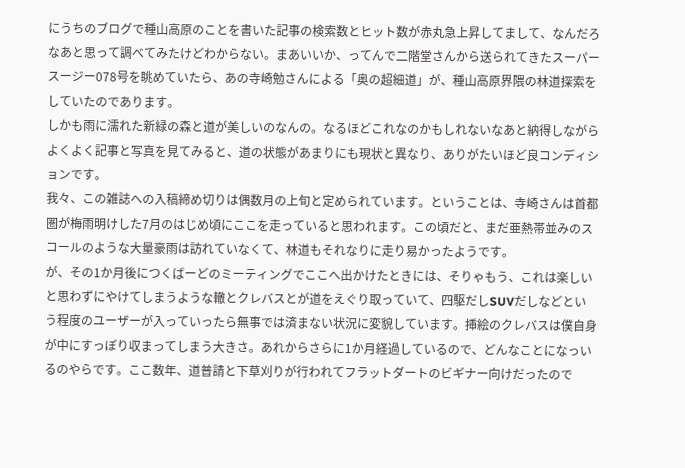にうちのブログで種山高原のことを書いた記事の検索数とヒット数が赤丸急上昇してまして、なんだろなあと思って調べてみたけどわからない。まあいいか、ってんで二階堂さんから送られてきたスーパースージー078号を眺めていたら、あの寺崎勉さんによる「奥の超細道」が、種山高原界隈の林道探索をしていたのであります。
しかも雨に濡れた新緑の森と道が美しいのなんの。なるほどこれなのかもしれないなあと納得しながらよくよく記事と写真を見てみると、道の状態があまりにも現状と異なり、ありがたいほど良コンディションです。
我々、この雑誌への入稿締め切りは偶数月の上旬と定められています。ということは、寺崎さんは首都圏が梅雨明けした7月のはじめ頃にここを走っていると思われます。この頃だと、まだ亜熱帯並みのスコールのような大量豪雨は訪れていなくて、林道もそれなりに走り易かったようです。
が、その1か月後につくばーどのミーティングでここへ出かけたときには、そりゃもう、これは楽しいと思わずにやけてしまうような轍とクレバスとが道をえぐり取っていて、四駆だしSUVだしなどという程度のユーザーが入っていったら無事では済まない状況に変貌しています。挿絵のクレバスは僕自身が中にすっぽり収まってしまう大きさ。あれからさらに1か月経過しているので、どんなことになっいるのやらです。ここ数年、道普請と下草刈りが行われてフラットダートのビギナー向けだったので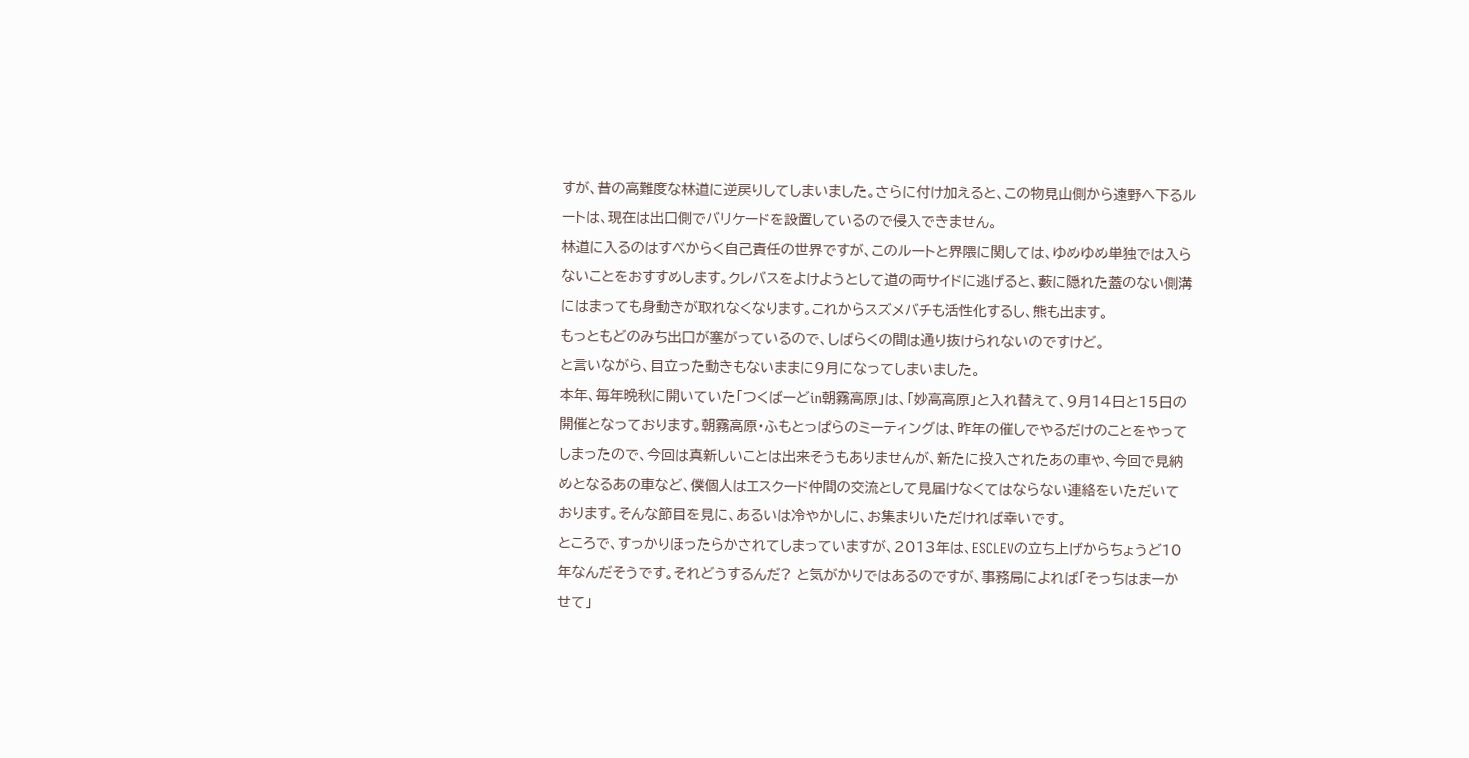すが、昔の高難度な林道に逆戻りしてしまいました。さらに付け加えると、この物見山側から遠野へ下るルートは、現在は出口側でバリケードを設置しているので侵入できません。
林道に入るのはすべからく自己責任の世界ですが、このルートと界隈に関しては、ゆめゆめ単独では入らないことをおすすめします。クレバスをよけようとして道の両サイドに逃げると、藪に隠れた蓋のない側溝にはまっても身動きが取れなくなります。これからスズメバチも活性化するし、熊も出ます。
もっともどのみち出口が塞がっているので、しばらくの間は通り抜けられないのですけど。
と言いながら、目立った動きもないままに9月になってしまいました。
本年、毎年晩秋に開いていた「つくばーどin朝霧高原」は、「妙高高原」と入れ替えて、9月14日と15日の開催となっております。朝霧高原・ふもとっぱらのミーティングは、昨年の催しでやるだけのことをやってしまったので、今回は真新しいことは出来そうもありませんが、新たに投入されたあの車や、今回で見納めとなるあの車など、僕個人はエスクード仲間の交流として見届けなくてはならない連絡をいただいております。そんな節目を見に、あるいは冷やかしに、お集まりいただければ幸いです。
ところで、すっかりほったらかされてしまっていますが、2013年は、ESCLEVの立ち上げからちょうど10年なんだそうです。それどうするんだ? と気がかりではあるのですが、事務局によれば「そっちはまーかせて」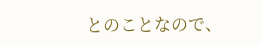とのことなので、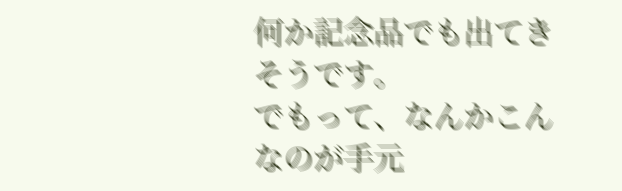何か記念品でも出てきそうです。
でもって、なんかこんなのが手元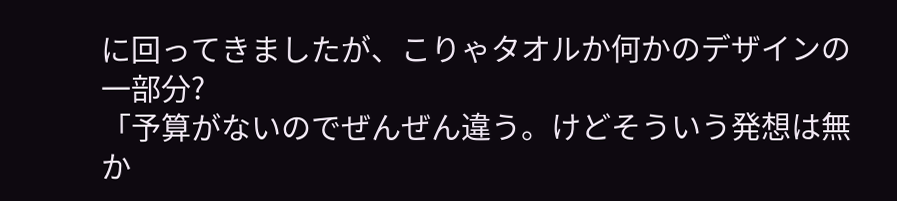に回ってきましたが、こりゃタオルか何かのデザインの一部分?
「予算がないのでぜんぜん違う。けどそういう発想は無か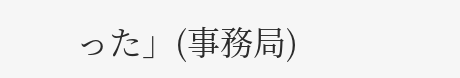った」(事務局)